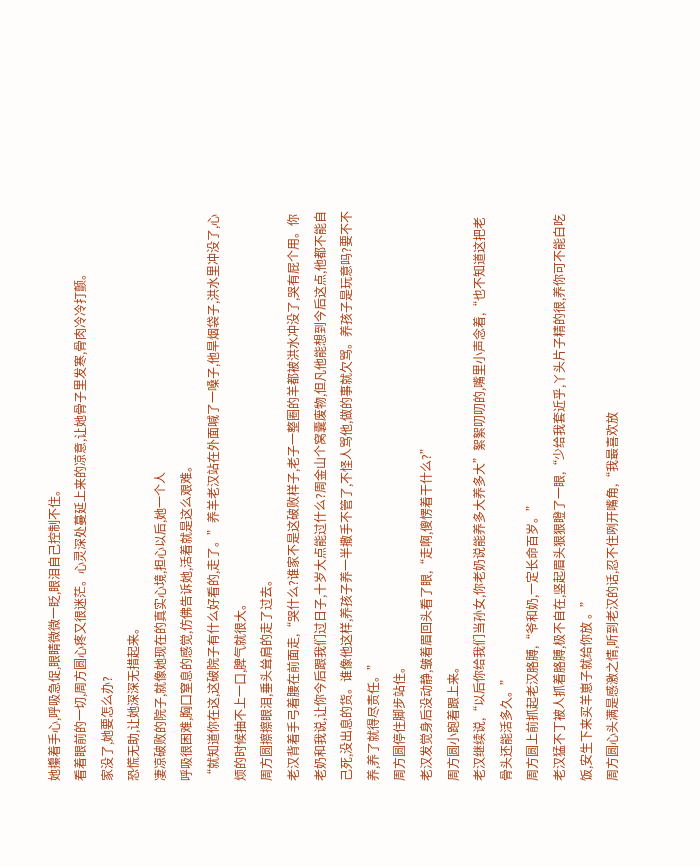她攥着手心,呼吸急促,眼睛微微一眨,眼泪自己控制不住。
看着眼前的一切,周方圆心疼又很迷茫。心灵深处蔓延上来的凉意,让她骨子里发寒,骨肉冷冷打颤。
家没了,她要怎么办?
恐慌无助,让她深深无措起来。
凄凉破败的院子,就像她现在的真实心境,担心以后,她一个人
呼吸很困难,胸口窒息的感觉,仿佛告诉她,活着就是这么艰难。
“就知道你在这,这破院子有什么好看的,走了。”养羊老汉站在外面喊了一嗓子,他旱烟袋子,洪水里冲没了,心烦的时候抽不上一口,脾气就很大。
周方圆擦擦眼泪,垂头耸肩的走了过去。
老汉背着手弓着腰在前面走,“哭什么?谁家不是这破败样子,老子一整圈的羊都被洪水冲没了,哭有屁个用。你老奶和我说,让你今后跟我们过日子,十岁大点能过什么?周金山个窝囊废物,但凡他能想到今后这点,他都不能自己死,没出息的货。谁像他这样,养孩子养一半撒手不管了,不怪人骂他,做的事就欠骂。养孩子是玩意吗?要不不养,养了就得尽责任。”
周方圆停住脚步站住。
老汉发觉身后没动静,皱着眉回头看了眼,“走啊,傻愣着干什么?”
周方圆小跑着跟上来。
老汉继续说,“以后你给我们当孙女,你老奶说能养多大养多大”絮絮叨叨的,嘴里小声念着,“也不知道这把老骨头还能活多久。”
周方圆上前抓起老汉胳膊,“爷和奶,一定长命百岁。”
老汉猛不丁被人抓着胳膊,极不自在,竖起眉头狠狠瞪了一眼,“少给我套近乎,丫头片子精的很,养你可不能白吃饭,安生下来买羊崽子就给你放 。”
周方圆心头满是感激之情,听到老汉的话,忍不住咧开嘴角,“我最喜欢放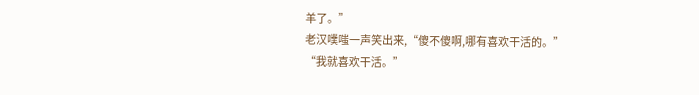羊了。”
老汉噗嗤一声笑出来,“傻不傻啊,哪有喜欢干活的。”
“我就喜欢干活。”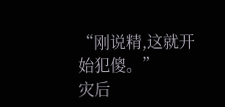“刚说精,这就开始犯傻。”
灾后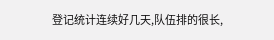登记统计连续好几天,队伍排的很长,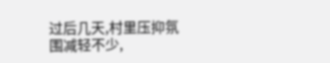过后几天,村里压抑氛围减轻不少,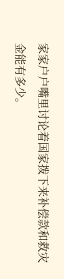家家户户嘴里讨论着国家拨下来补偿款和救灾金能有多少。